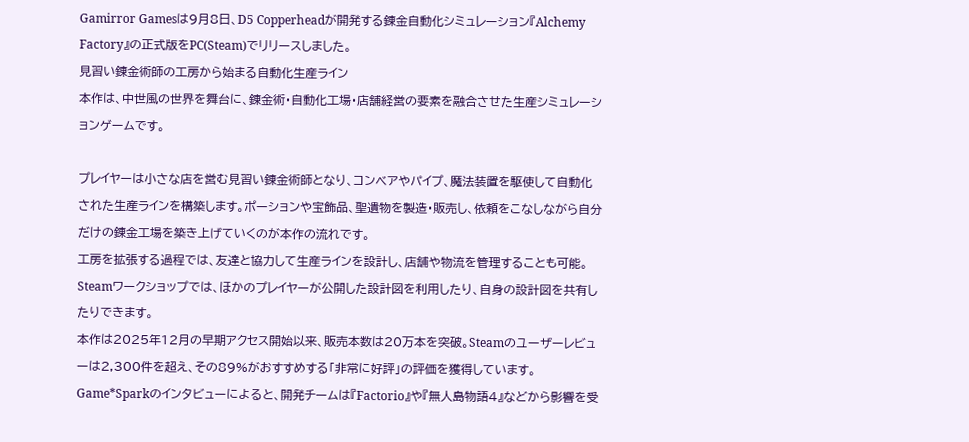Gamirror Gamesは9月8日、D5 Copperheadが開発する錬金自動化シミュレーション『Alchemy Factory』の正式版をPC(Steam)でリリースしました。
見習い錬金術師の工房から始まる自動化生産ライン
本作は、中世風の世界を舞台に、錬金術・自動化工場・店舗経営の要素を融合させた生産シミュレーションゲームです。

プレイヤーは小さな店を営む見習い錬金術師となり、コンベアやパイプ、魔法装置を駆使して自動化された生産ラインを構築します。ポーションや宝飾品、聖遺物を製造・販売し、依頼をこなしながら自分だけの錬金工場を築き上げていくのが本作の流れです。
工房を拡張する過程では、友達と協力して生産ラインを設計し、店舗や物流を管理することも可能。Steamワークショップでは、ほかのプレイヤーが公開した設計図を利用したり、自身の設計図を共有したりできます。
本作は2025年12月の早期アクセス開始以来、販売本数は20万本を突破。Steamのユーザーレビューは2,300件を超え、その89%がおすすめする「非常に好評」の評価を獲得しています。Game*Sparkのインタビューによると、開発チームは『Factorio』や『無人島物語4』などから影響を受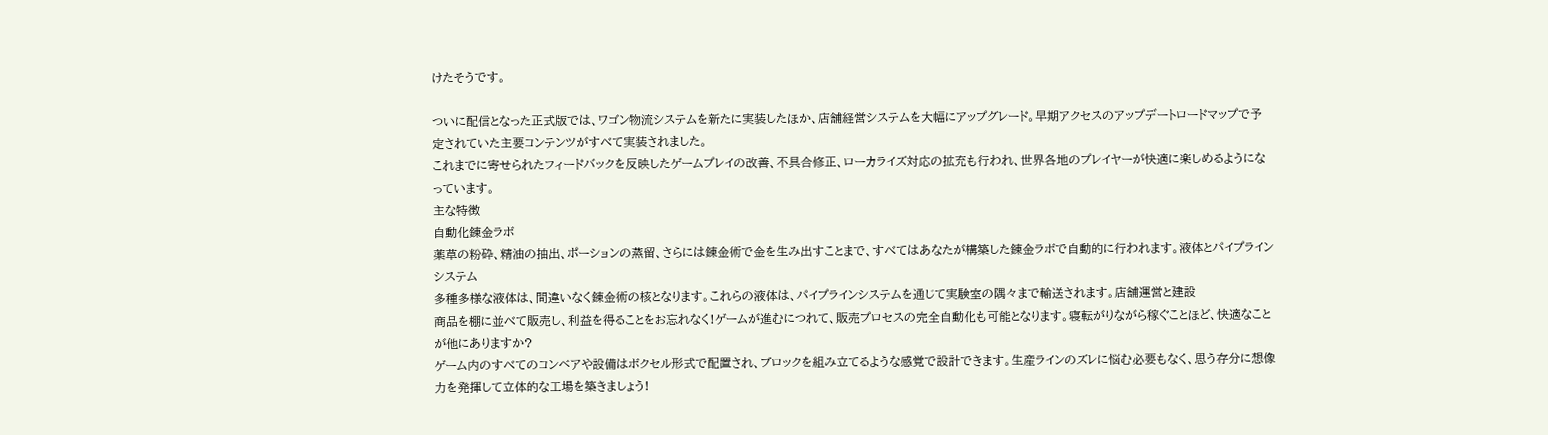けたそうです。

ついに配信となった正式版では、ワゴン物流システムを新たに実装したほか、店舗経営システムを大幅にアップグレード。早期アクセスのアップデートロードマップで予定されていた主要コンテンツがすべて実装されました。
これまでに寄せられたフィードバックを反映したゲームプレイの改善、不具合修正、ローカライズ対応の拡充も行われ、世界各地のプレイヤーが快適に楽しめるようになっています。
主な特徴
自動化錬金ラボ
薬草の粉砕、精油の抽出、ポーションの蒸留、さらには錬金術で金を生み出すことまで、すべてはあなたが構築した錬金ラボで自動的に行われます。液体とパイプラインシステム
多種多様な液体は、間違いなく錬金術の核となります。これらの液体は、パイプラインシステムを通じて実験室の隅々まで輸送されます。店舗運営と建設
商品を棚に並べて販売し、利益を得ることをお忘れなく!ゲームが進むにつれて、販売プロセスの完全自動化も可能となります。寝転がりながら稼ぐことほど、快適なことが他にありますか?
ゲーム内のすべてのコンベアや設備はボクセル形式で配置され、ブロックを組み立てるような感覚で設計できます。生産ラインのズレに悩む必要もなく、思う存分に想像力を発揮して立体的な工場を築きましょう!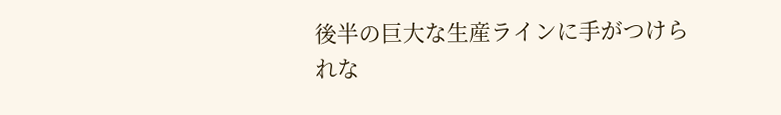後半の巨大な生産ラインに手がつけられな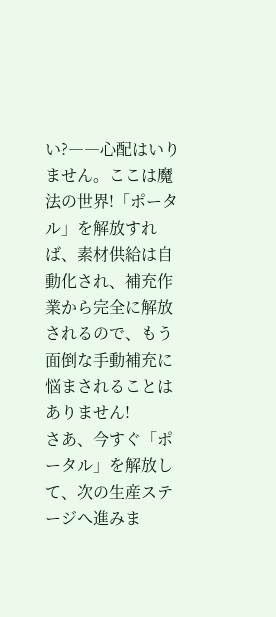い?――心配はいりません。ここは魔法の世界!「ポータル」を解放すれば、素材供給は自動化され、補充作業から完全に解放されるので、もう面倒な手動補充に悩まされることはありません!
さあ、今すぐ「ポータル」を解放して、次の生産ステージへ進みま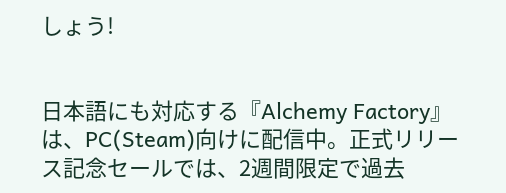しょう!


日本語にも対応する『Alchemy Factory』は、PC(Steam)向けに配信中。正式リリース記念セールでは、2週間限定で過去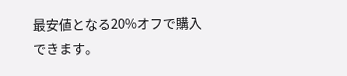最安値となる20%オフで購入できます。